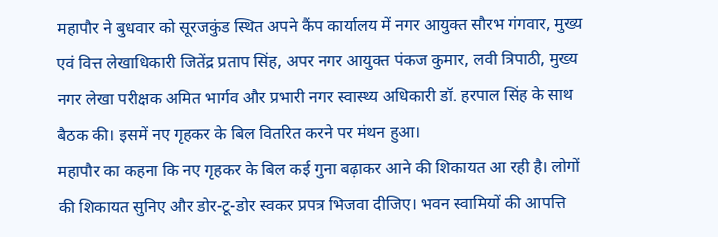महापौर ने बुधवार को सूरजकुंड स्थित अपने कैंप कार्यालय में नगर आयुक्त सौरभ गंगवार, मुख्य एवं वित्त लेखाधिकारी जितेंद्र प्रताप सिंह, अपर नगर आयुक्त पंकज कुमार, लवी त्रिपाठी, मुख्य नगर लेखा परीक्षक अमित भार्गव और प्रभारी नगर स्वास्थ्य अधिकारी डॉ. हरपाल सिंह के साथ बैठक की। इसमें नए गृहकर के बिल वितरित करने पर मंथन हुआ।
महापौर का कहना कि नए गृहकर के बिल कई गुना बढ़ाकर आने की शिकायत आ रही है। लोगों की शिकायत सुनिए और डोर-टू-डोर स्वकर प्रपत्र भिजवा दीजिए। भवन स्वामियों की आपत्ति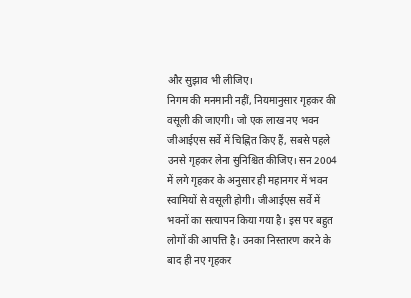और सुझाव भी लीजिए।
निगम की मनमानी नहीं, नियमानुसार गृहकर की वसूली की जाएगी। जो एक लाख नए भवन जीआईएस सर्वे में चिह्नित किए हैं, सबसे पहले उनसे गृहकर लेना सुनिश्चित कीजिए। सन 2004 में लगे गृहकर के अनुसार ही महानगर में भवन स्वामियों से वसूली होगी। जीआईएस सर्वे में भवनों का सत्यापन किया गया है। इस पर बहुत लोगों की आपत्ति है। उनका निस्तारण करने के बाद ही नए गृहकर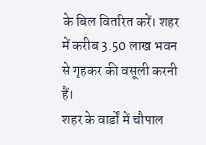के बिल वितरित करें। शहर में करीब 3.50 लाख भवन से गृहकर की वसूली करनी हैं।
शहर के वार्डों में चौपाल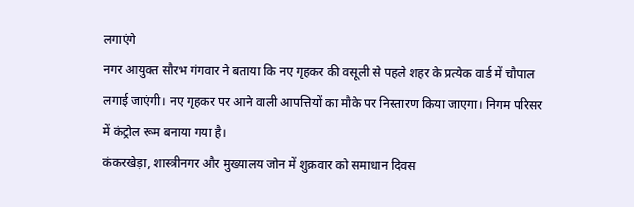लगाएंगे
नगर आयुक्त सौरभ गंगवार ने बताया कि नए गृहकर की वसूली से पहले शहर के प्रत्येक वार्ड में चौपाल लगाई जाएंगी। नए गृहकर पर आने वाली आपत्तियों का मौके पर निस्तारण किया जाएगा। निगम परिसर में कंट्रोल रूम बनाया गया है।
कंकरखेड़ा, शास्त्रीनगर और मुख्यालय जोन में शुक्रवार को समाधान दिवस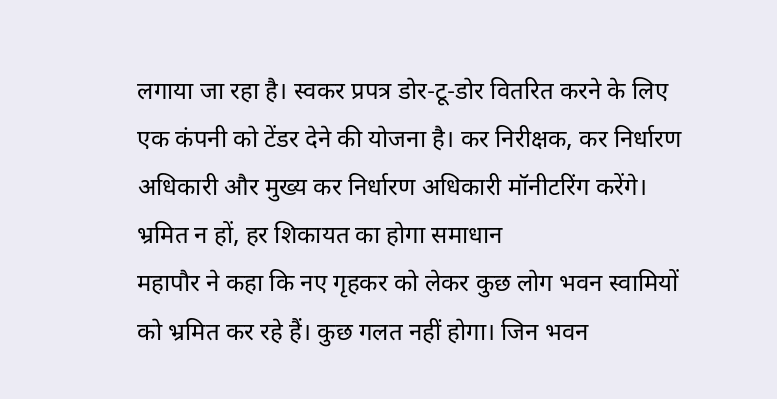लगाया जा रहा है। स्वकर प्रपत्र डोर-टू-डोर वितरित करने के लिए एक कंपनी को टेंडर देने की योजना है। कर निरीक्षक, कर निर्धारण अधिकारी और मुख्य कर निर्धारण अधिकारी मॉनीटरिंग करेंगे।
भ्रमित न हों, हर शिकायत का होगा समाधान
महापौर ने कहा कि नए गृहकर को लेकर कुछ लोग भवन स्वामियों को भ्रमित कर रहे हैं। कुछ गलत नहीं होगा। जिन भवन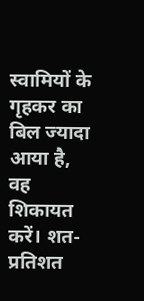स्वामियों के गृहकर का बिल ज्यादा आया है, वह शिकायत करें। शत-प्रतिशत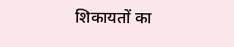शिकायतों का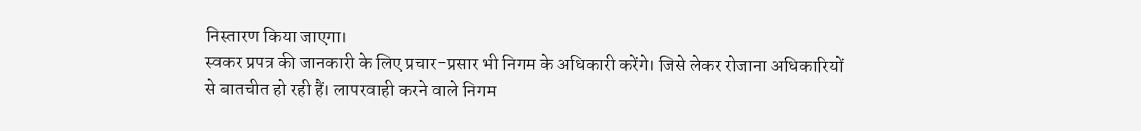निस्तारण किया जाएगा।
स्वकर प्रपत्र की जानकारी के लिए प्रचार-प्रसार भी निगम के अधिकारी करेंगे। जिसे लेकर रोजाना अधिकारियों से बातचीत हो रही हैं। लापरवाही करने वाले निगम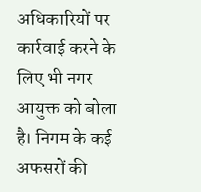अधिकारियों पर कार्रवाई करने के लिए भी नगर आयुक्त को बोला है। निगम के कई अफसरों की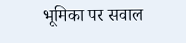भूमिका पर सवाल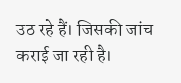उठ रहे हैं। जिसकी जांच कराई जा रही है।